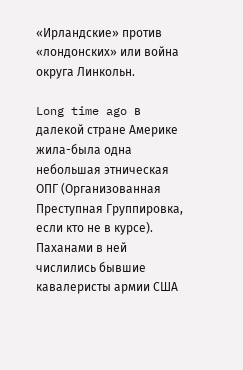«Ирландские» против «лондонских» или война округа Линкольн.

Long time ago в далекой стране Америке жила-была одна небольшая этническая ОПГ (Организованная Преступная Группировка, если кто не в курсе). Паханами в ней числились бывшие кавалеристы армии США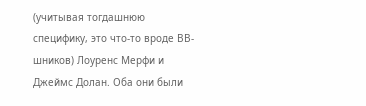(учитывая тогдашнюю специфику, это что-то вроде ВВ-шников) Лоуренс Мерфи и Джеймс Долан. Оба они были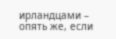ирландцами – опять же, если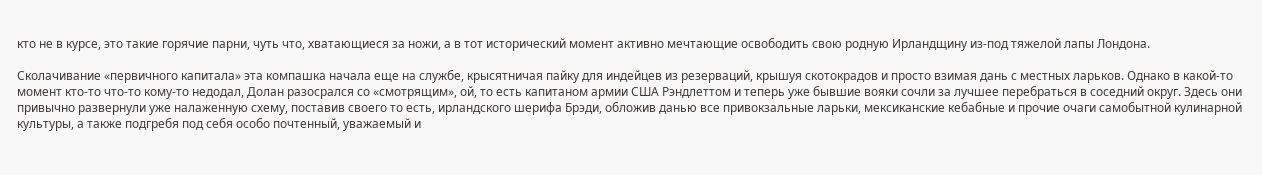кто не в курсе, это такие горячие парни, чуть что, хватающиеся за ножи, а в тот исторический момент активно мечтающие освободить свою родную Ирландщину из-под тяжелой лапы Лондона.

Сколачивание «первичного капитала» эта компашка начала еще на службе, крысятничая пайку для индейцев из резерваций, крышуя скотокрадов и просто взимая дань с местных ларьков. Однако в какой-то момент кто-то что-то кому-то недодал, Долан разосрался со «смотрящим», ой, то есть капитаном армии США Рэндлеттом и теперь уже бывшие вояки сочли за лучшее перебраться в соседний округ. Здесь они привычно развернули уже налаженную схему, поставив своего то есть, ирландского шерифа Брэди, обложив данью все привокзальные ларьки, мексиканские кебабные и прочие очаги самобытной кулинарной культуры, а также подгребя под себя особо почтенный, уважаемый и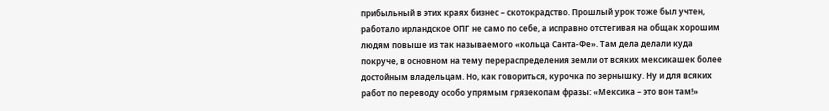прибыльный в этих краях бизнес – скотокрадство. Прошлый урок тоже был учтен, работало ирландское ОПГ не само по себе, а исправно отстегивая на общак хорошим людям повыше из так называемого «кольца Санта-Фе». Там дела делали куда покруче, в основном на тему перераспределения земли от всяких мексикашек более достойным владельцам. Но, как говориться, курочка по зернышку. Ну и для всяких работ по переводу особо упрямым грязекопам фразы: «Мексика – это вон там!»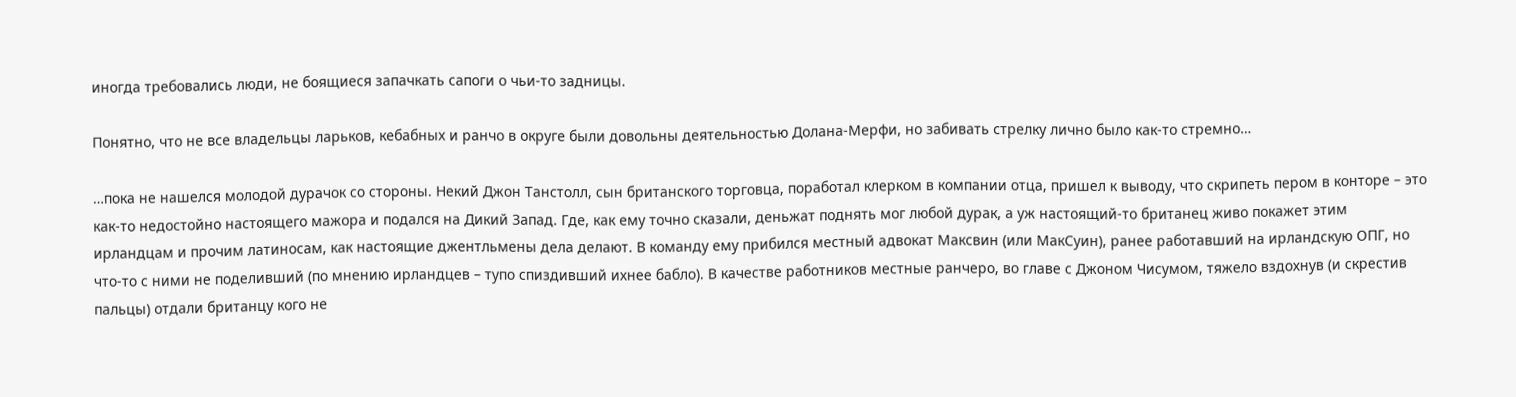иногда требовались люди, не боящиеся запачкать сапоги о чьи-то задницы.

Понятно, что не все владельцы ларьков, кебабных и ранчо в округе были довольны деятельностью Долана-Мерфи, но забивать стрелку лично было как-то стремно…

…пока не нашелся молодой дурачок со стороны. Некий Джон Танстолл, сын британского торговца, поработал клерком в компании отца, пришел к выводу, что скрипеть пером в конторе – это как-то недостойно настоящего мажора и подался на Дикий Запад. Где, как ему точно сказали, деньжат поднять мог любой дурак, а уж настоящий-то британец живо покажет этим ирландцам и прочим латиносам, как настоящие джентльмены дела делают. В команду ему прибился местный адвокат Максвин (или МакСуин), ранее работавший на ирландскую ОПГ, но что-то с ними не поделивший (по мнению ирландцев – тупо спиздивший ихнее бабло). В качестве работников местные ранчеро, во главе с Джоном Чисумом, тяжело вздохнув (и скрестив пальцы) отдали британцу кого не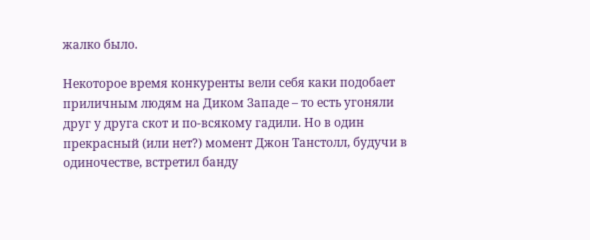жалко было.

Некоторое время конкуренты вели себя каки подобает приличным людям на Диком Западе – то есть угоняли друг у друга скот и по-всякому гадили. Но в один прекрасный (или нет?) момент Джон Танстолл, будучи в одиночестве, встретил банду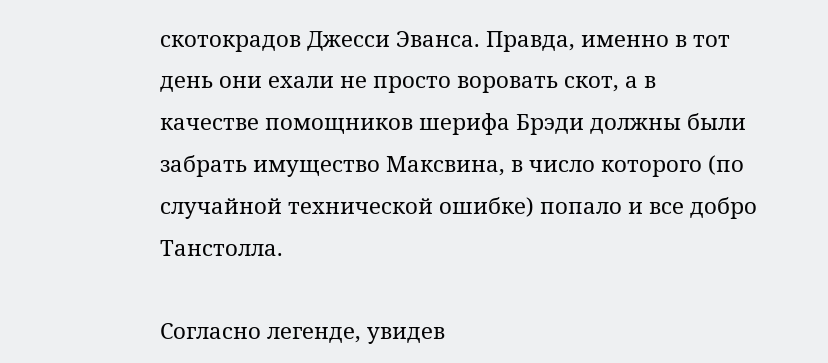скотокрадов Джесси Эванса. Правда, именно в тот день они ехали не просто воровать скот, а в качестве помощников шерифа Брэди должны были забрать имущество Максвина, в число которого (по случайной технической ошибке) попало и все добро Танстолла.

Согласно легенде, увидев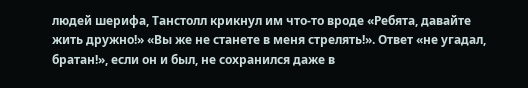людей шерифа, Танстолл крикнул им что-то вроде «Ребята, давайте жить дружно!» «Вы же не станете в меня стрелять!». Ответ «не угадал, братан!», если он и был, не сохранился даже в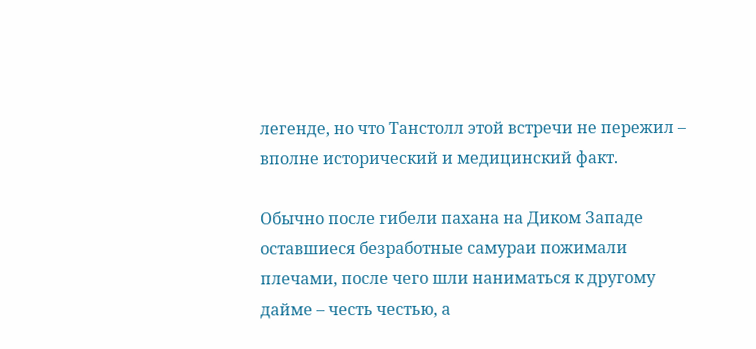легенде, но что Танстолл этой встречи не пережил – вполне исторический и медицинский факт.

Обычно после гибели пахана на Диком Западе оставшиеся безработные самураи пожимали плечами, после чего шли наниматься к другому дайме – честь честью, а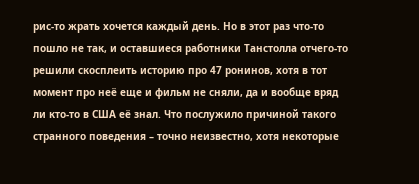рис-то жрать хочется каждый день. Но в этот раз что-то пошло не так, и оставшиеся работники Танстолла отчего-то решили скосплеить историю про 47 ронинов, хотя в тот момент про неё еще и фильм не сняли, да и вообще вряд ли кто-то в США её знал. Что послужило причиной такого странного поведения – точно неизвестно, хотя некоторые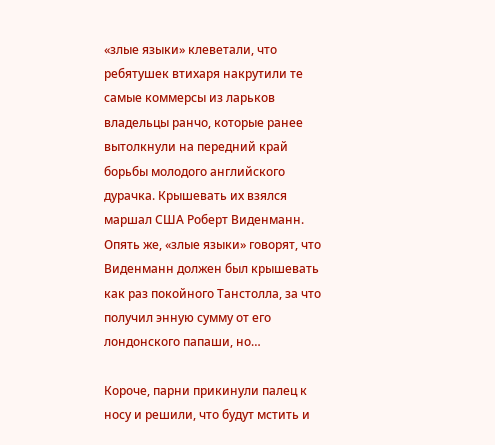«злые языки» клеветали, что ребятушек втихаря накрутили те самые коммерсы из ларьков владельцы ранчо, которые ранее вытолкнули на передний край борьбы молодого английского дурачка. Крышевать их взялся маршал США Роберт Виденманн. Опять же, «злые языки» говорят, что Виденманн должен был крышевать как раз покойного Танстолла, за что получил энную сумму от его лондонского папаши, но…

Короче, парни прикинули палец к носу и решили, что будут мстить и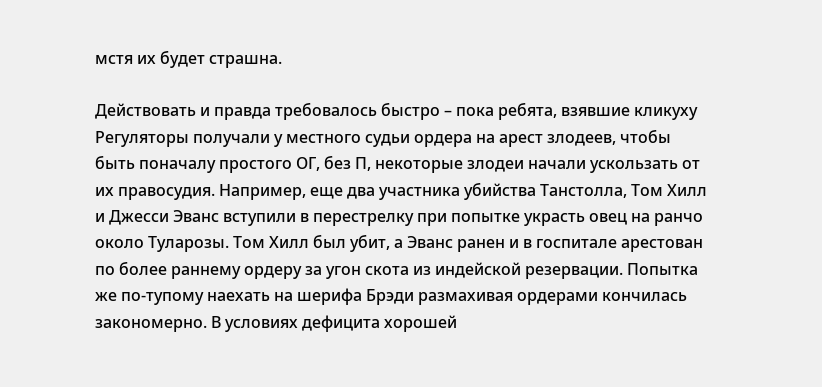мстя их будет страшна.

Действовать и правда требовалось быстро – пока ребята, взявшие кликуху Регуляторы получали у местного судьи ордера на арест злодеев, чтобы быть поначалу простого ОГ, без П, некоторые злодеи начали ускользать от их правосудия. Например, еще два участника убийства Танстолла, Том Хилл и Джесси Эванс вступили в перестрелку при попытке украсть овец на ранчо около Туларозы. Том Хилл был убит, а Эванс ранен и в госпитале арестован по более раннему ордеру за угон скота из индейской резервации. Попытка же по-тупому наехать на шерифа Брэди размахивая ордерами кончилась закономерно. В условиях дефицита хорошей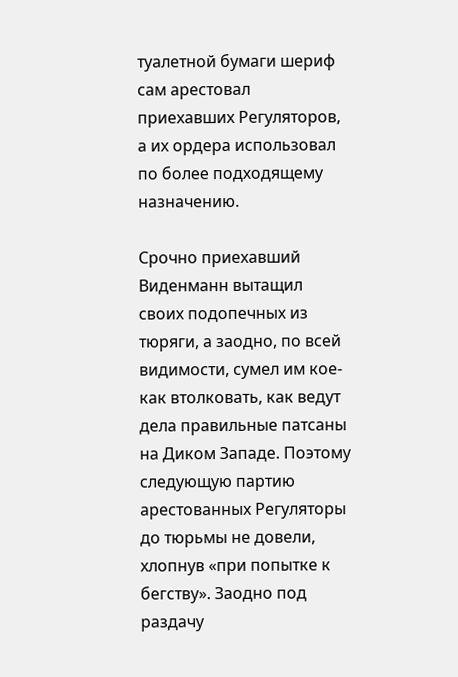туалетной бумаги шериф сам арестовал приехавших Регуляторов, а их ордера использовал по более подходящему назначению.

Срочно приехавший Виденманн вытащил своих подопечных из тюряги, а заодно, по всей видимости, сумел им кое-как втолковать, как ведут дела правильные патсаны на Диком Западе. Поэтому следующую партию арестованных Регуляторы до тюрьмы не довели, хлопнув «при попытке к бегству». Заодно под раздачу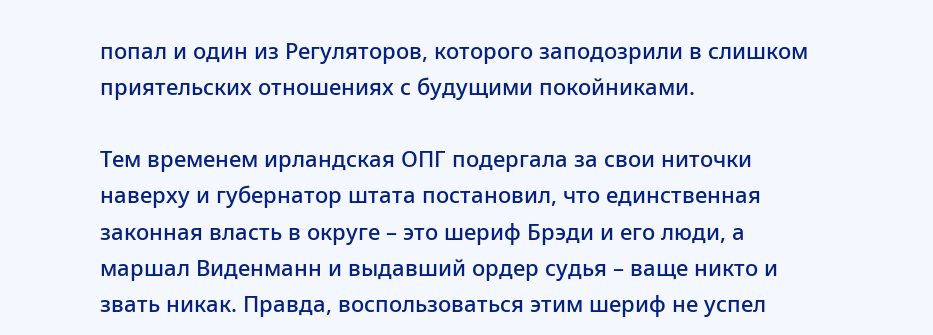попал и один из Регуляторов, которого заподозрили в слишком приятельских отношениях с будущими покойниками.

Тем временем ирландская ОПГ подергала за свои ниточки наверху и губернатор штата постановил, что единственная законная власть в округе – это шериф Брэди и его люди, а маршал Виденманн и выдавший ордер судья – ваще никто и звать никак. Правда, воспользоваться этим шериф не успел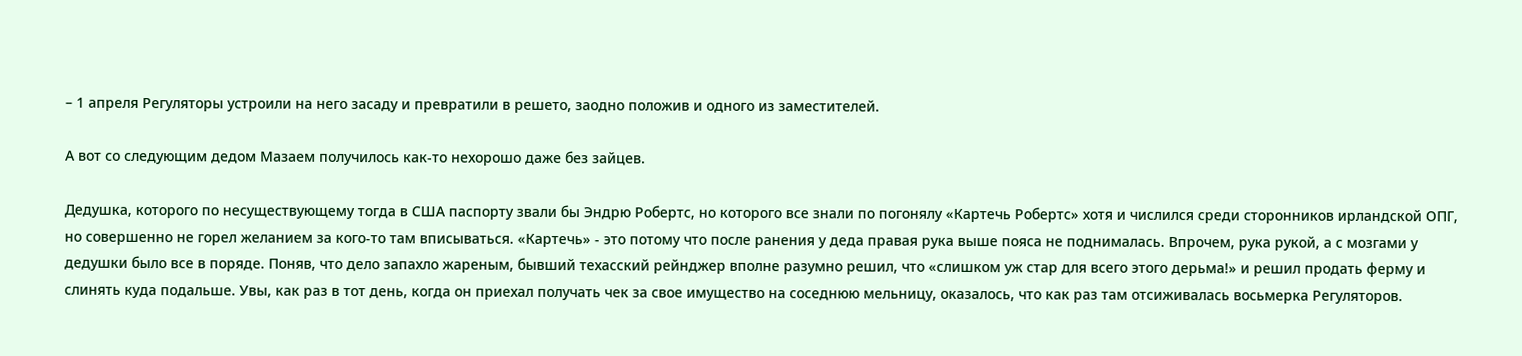– 1 апреля Регуляторы устроили на него засаду и превратили в решето, заодно положив и одного из заместителей.

А вот со следующим дедом Мазаем получилось как-то нехорошо даже без зайцев.

Дедушка, которого по несуществующему тогда в США паспорту звали бы Эндрю Робертс, но которого все знали по погонялу «Картечь Робертс» хотя и числился среди сторонников ирландской ОПГ, но совершенно не горел желанием за кого-то там вписываться. «Картечь» - это потому что после ранения у деда правая рука выше пояса не поднималась. Впрочем, рука рукой, а с мозгами у дедушки было все в поряде. Поняв, что дело запахло жареным, бывший техасский рейнджер вполне разумно решил, что «слишком уж стар для всего этого дерьма!» и решил продать ферму и слинять куда подальше. Увы, как раз в тот день, когда он приехал получать чек за свое имущество на соседнюю мельницу, оказалось, что как раз там отсиживалась восьмерка Регуляторов.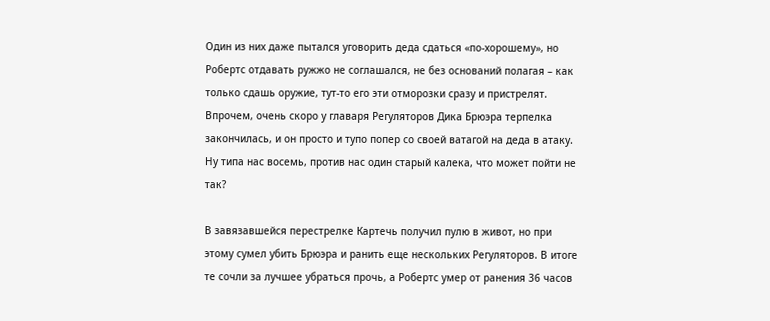Один из них даже пытался уговорить деда сдаться «по-хорошему», но Робертс отдавать ружжо не соглашался, не без оснований полагая – как только сдашь оружие, тут-то его эти отморозки сразу и пристрелят. Впрочем, очень скоро у главаря Регуляторов Дика Брюэра терпелка закончилась, и он просто и тупо попер со своей ватагой на деда в атаку. Ну типа нас восемь, против нас один старый калека, что может пойти не так?

В завязавшейся перестрелке Картечь получил пулю в живот, но при этому сумел убить Брюэра и ранить еще нескольких Регуляторов. В итоге те сочли за лучшее убраться прочь, а Робертс умер от ранения 36 часов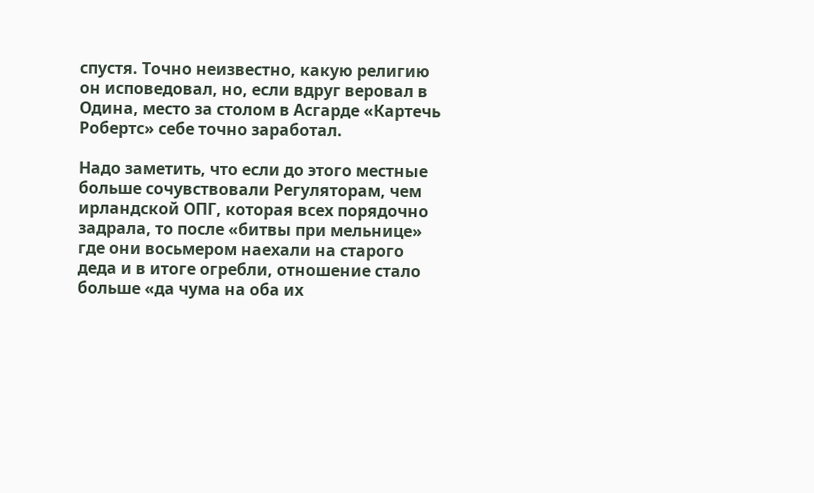спустя. Точно неизвестно, какую религию он исповедовал, но, если вдруг веровал в Одина, место за столом в Асгарде «Картечь Робертс» себе точно заработал.

Надо заметить, что если до этого местные больше сочувствовали Регуляторам, чем ирландской ОПГ, которая всех порядочно задрала, то после «битвы при мельнице» где они восьмером наехали на старого деда и в итоге огребли, отношение стало больше «да чума на оба их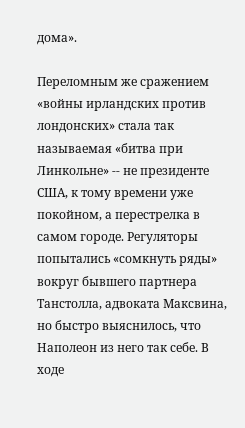дома».

Переломным же сражением «войны ирландских против лондонских» стала так называемая «битва при Линкольне» -- не президенте США, к тому времени уже покойном, а перестрелка в самом городе. Регуляторы попытались «сомкнуть ряды» вокруг бывшего партнера Танстолла, адвоката Максвина, но быстро выяснилось, что Наполеон из него так себе. В ходе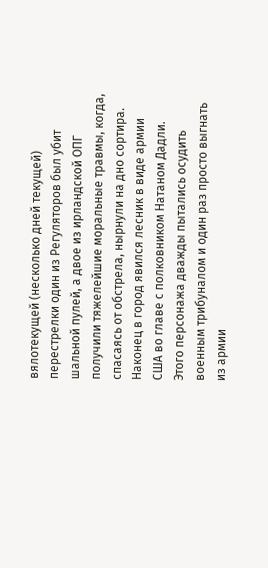вялотекущей (несколько дней текущей) перестрелки один из Регуляторов был убит шальной пулей, а двое из ирландской ОПГ получили тяжелейшие моральные травмы, когда, спасаясь от обстрела, нырнули на дно сортира. Наконец в город явился лесник в виде армии США во главе с полковником Натаном Дадли. Этого персонажа дважды пытались осудить военным трибуналом и один раз просто выгнать из армии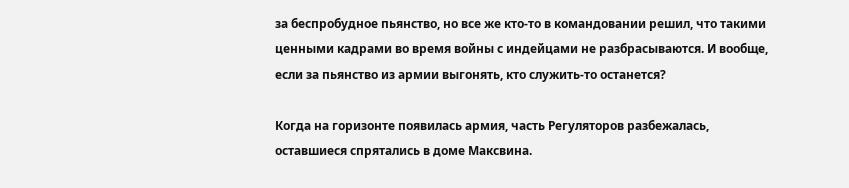за беспробудное пьянство, но все же кто-то в командовании решил, что такими ценными кадрами во время войны с индейцами не разбрасываются. И вообще, если за пьянство из армии выгонять, кто служить-то останется?

Когда на горизонте появилась армия, часть Регуляторов разбежалась, оставшиеся спрятались в доме Максвина.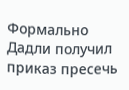Формально Дадли получил приказ пресечь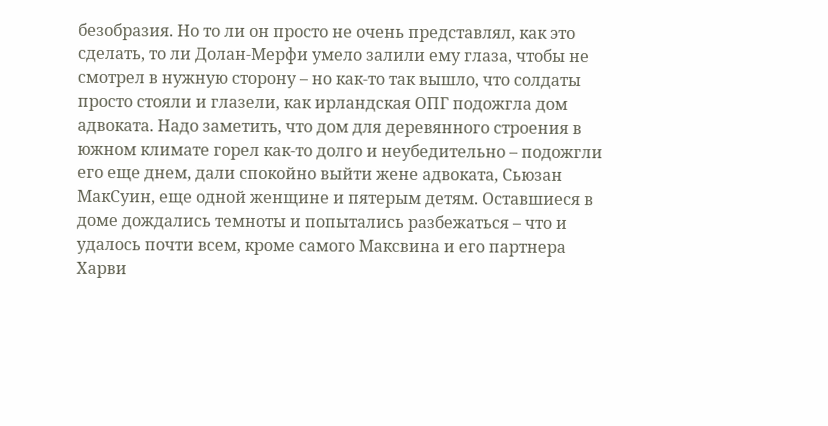безобразия. Но то ли он просто не очень представлял, как это сделать, то ли Долан-Мерфи умело залили ему глаза, чтобы не смотрел в нужную сторону – но как-то так вышло, что солдаты просто стояли и глазели, как ирландская ОПГ подожгла дом адвоката. Надо заметить, что дом для деревянного строения в южном климате горел как-то долго и неубедительно – подожгли его еще днем, дали спокойно выйти жене адвоката, Сьюзан МакСуин, еще одной женщине и пятерым детям. Оставшиеся в доме дождались темноты и попытались разбежаться – что и удалось почти всем, кроме самого Максвина и его партнера Харви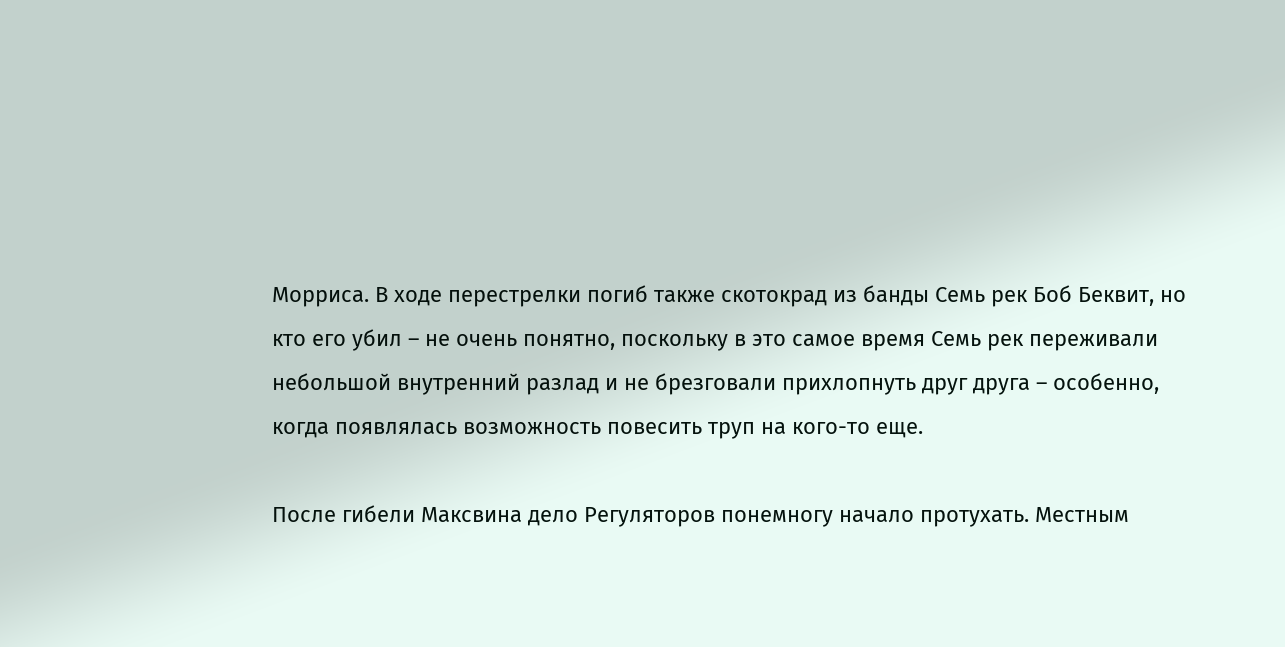Морриса. В ходе перестрелки погиб также скотокрад из банды Семь рек Боб Беквит, но кто его убил – не очень понятно, поскольку в это самое время Семь рек переживали небольшой внутренний разлад и не брезговали прихлопнуть друг друга – особенно, когда появлялась возможность повесить труп на кого-то еще.

После гибели Максвина дело Регуляторов понемногу начало протухать. Местным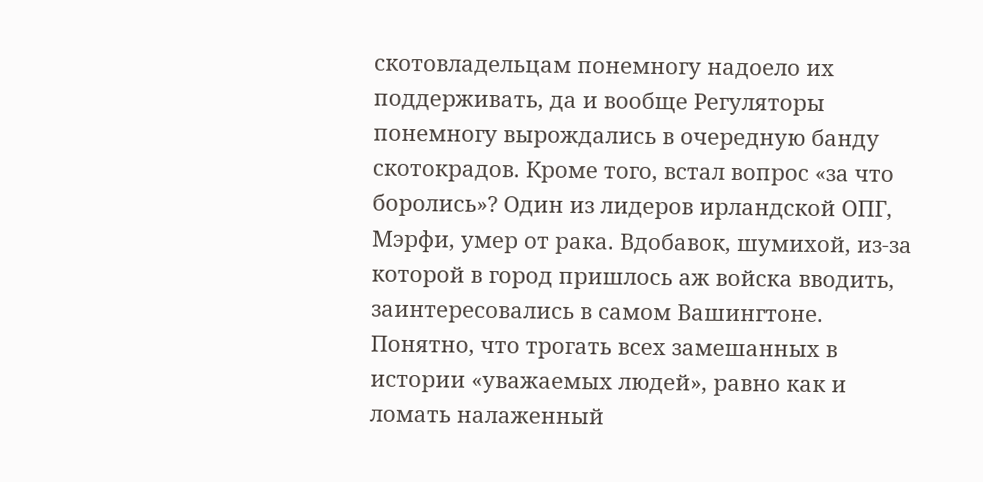скотовладельцам понемногу надоело их поддерживать, да и вообще Регуляторы понемногу вырождались в очередную банду скотокрадов. Кроме того, встал вопрос «за что боролись»? Один из лидеров ирландской ОПГ, Мэрфи, умер от рака. Вдобавок, шумихой, из-за которой в город пришлось аж войска вводить, заинтересовались в самом Вашингтоне. Понятно, что трогать всех замешанных в истории «уважаемых людей», равно как и ломать налаженный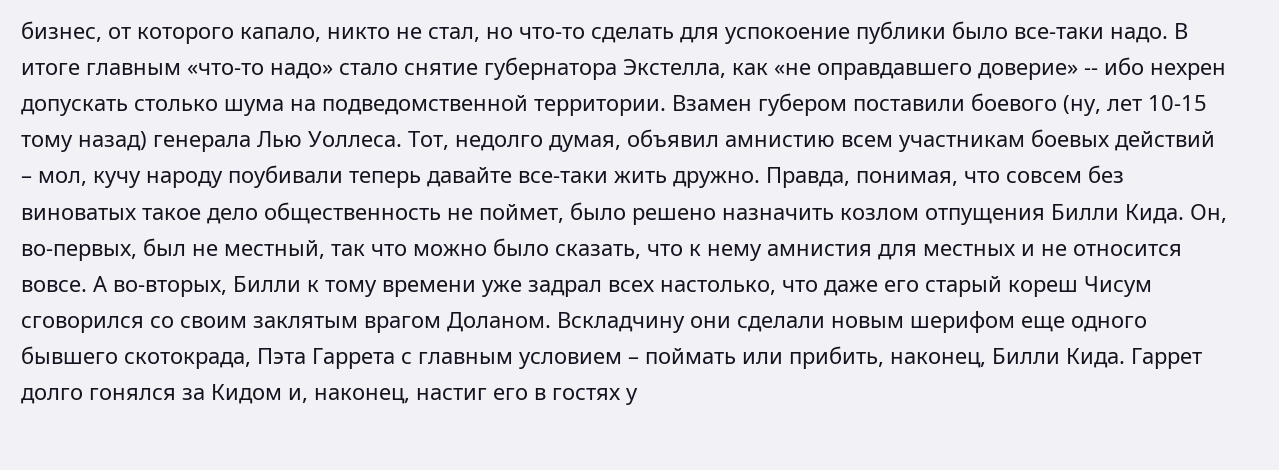бизнес, от которого капало, никто не стал, но что-то сделать для успокоение публики было все-таки надо. В итоге главным «что-то надо» стало снятие губернатора Экстелла, как «не оправдавшего доверие» -- ибо нехрен допускать столько шума на подведомственной территории. Взамен губером поставили боевого (ну, лет 10-15 тому назад) генерала Лью Уоллеса. Тот, недолго думая, объявил амнистию всем участникам боевых действий – мол, кучу народу поубивали теперь давайте все-таки жить дружно. Правда, понимая, что совсем без виноватых такое дело общественность не поймет, было решено назначить козлом отпущения Билли Кида. Он, во-первых, был не местный, так что можно было сказать, что к нему амнистия для местных и не относится вовсе. А во-вторых, Билли к тому времени уже задрал всех настолько, что даже его старый кореш Чисум сговорился со своим заклятым врагом Доланом. Вскладчину они сделали новым шерифом еще одного бывшего скотокрада, Пэта Гаррета с главным условием – поймать или прибить, наконец, Билли Кида. Гаррет долго гонялся за Кидом и, наконец, настиг его в гостях у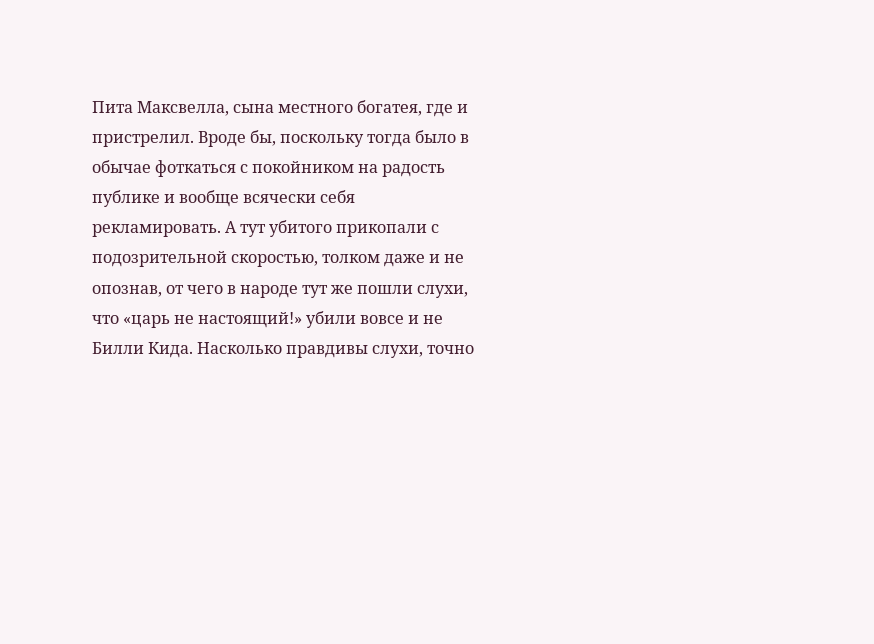Пита Максвелла, сына местного богатея, где и пристрелил. Вроде бы, поскольку тогда было в обычае фоткаться с покойником на радость публике и вообще всячески себя рекламировать. А тут убитого прикопали с подозрительной скоростью, толком даже и не опознав, от чего в народе тут же пошли слухи, что «царь не настоящий!» убили вовсе и не Билли Кида. Насколько правдивы слухи, точно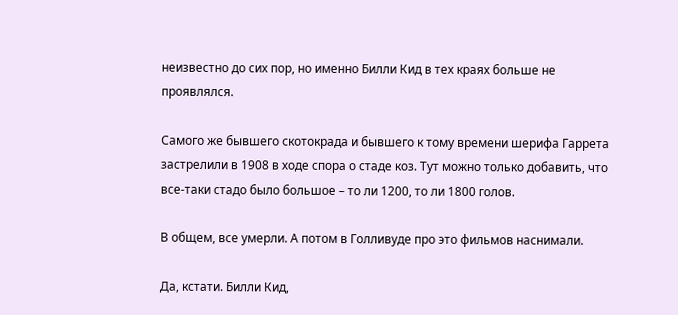неизвестно до сих пор, но именно Билли Кид в тех краях больше не проявлялся.

Самого же бывшего скотокрада и бывшего к тому времени шерифа Гаррета застрелили в 1908 в ходе спора о стаде коз. Тут можно только добавить, что все-таки стадо было большое – то ли 1200, то ли 1800 голов.

В общем, все умерли. А потом в Голливуде про это фильмов наснимали.

Да, кстати. Билли Кид,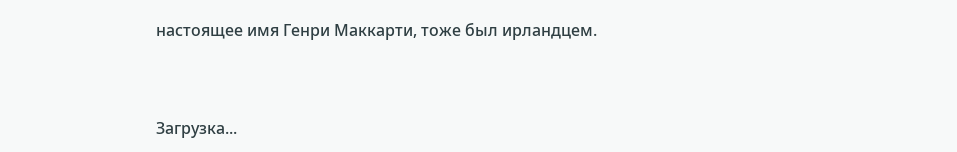настоящее имя Генри Маккарти, тоже был ирландцем.


Загрузка...